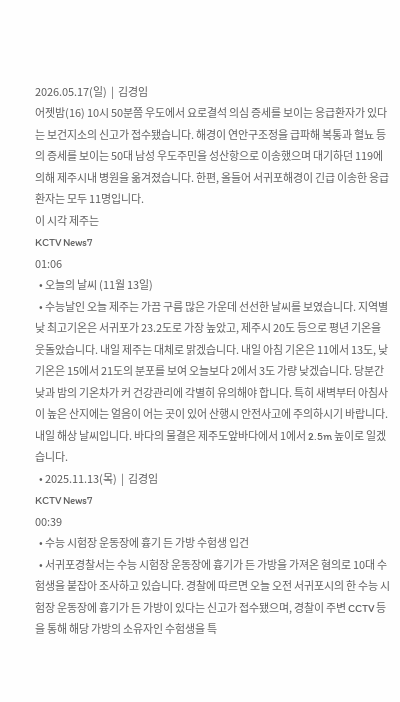2026.05.17(일)  |  김경임
어젯밤(16) 10시 50분쯤 우도에서 요로결석 의심 증세를 보이는 응급환자가 있다는 보건지소의 신고가 접수됐습니다. 해경이 연안구조정을 급파해 복통과 혈뇨 등의 증세를 보이는 50대 남성 우도주민을 성산항으로 이송했으며 대기하던 119에 의해 제주시내 병원을 옮겨졌습니다. 한편, 올들어 서귀포해경이 긴급 이송한 응급환자는 모두 11명입니다.
이 시각 제주는
KCTV News7
01:06
  • 오늘의 날씨 (11월 13일)
  • 수능날인 오늘 제주는 가끔 구름 많은 가운데 선선한 날씨를 보였습니다. 지역별 낮 최고기온은 서귀포가 23.2도로 가장 높았고, 제주시 20도 등으로 평년 기온을 웃돌았습니다. 내일 제주는 대체로 맑겠습니다. 내일 아침 기온은 11에서 13도, 낮 기온은 15에서 21도의 분포를 보여 오늘보다 2에서 3도 가량 낮겠습니다. 당분간 낮과 밤의 기온차가 커 건강관리에 각별히 유의해야 합니다. 특히 새벽부터 아침사이 높은 산지에는 얼음이 어는 곳이 있어 산행시 안전사고에 주의하시기 바랍니다. 내일 해상 날씨입니다. 바다의 물결은 제주도앞바다에서 1에서 2.5m 높이로 일겠습니다.
  • 2025.11.13(목)  |  김경임
KCTV News7
00:39
  • 수능 시험장 운동장에 흉기 든 가방 수험생 입건
  • 서귀포경찰서는 수능 시험장 운동장에 흉기가 든 가방을 가져온 혐의로 10대 수험생을 붙잡아 조사하고 있습니다. 경찰에 따르면 오늘 오전 서귀포시의 한 수능 시험장 운동장에 흉기가 든 가방이 있다는 신고가 접수됐으며, 경찰이 주변 CCTV 등을 통해 해당 가방의 소유자인 수험생을 특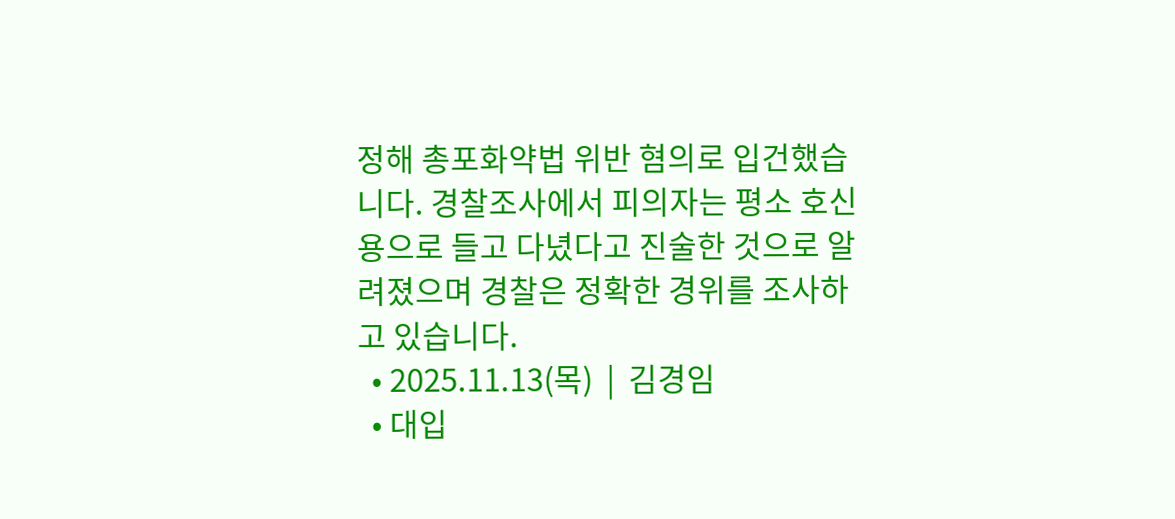정해 총포화약법 위반 혐의로 입건했습니다. 경찰조사에서 피의자는 평소 호신용으로 들고 다녔다고 진술한 것으로 알려졌으며 경찰은 정확한 경위를 조사하고 있습니다.
  • 2025.11.13(목)  |  김경임
  • 대입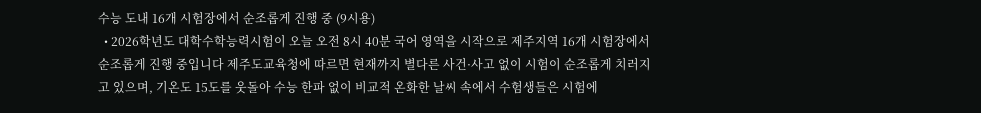수능 도내 16개 시험장에서 순조롭게 진행 중 (9시용)
  • 2026학년도 대학수학능력시험이 오늘 오전 8시 40분 국어 영역을 시작으로 제주지역 16개 시험장에서 순조롭게 진행 중입니다 제주도교육청에 따르면 현재까지 별다른 사건·사고 없이 시험이 순조롭게 치러지고 있으며, 기온도 15도를 웃돌아 수능 한파 없이 비교적 온화한 날씨 속에서 수험생들은 시험에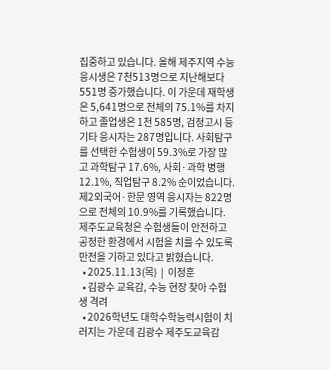집중하고 있습니다. 올해 제주지역 수능 응시생은 7천513명으로 지난해보다 551명 증가했습니다. 이 가운데 재학생은 5,641명으로 전체의 75.1%를 차지하고 졸업생은 1천 585명, 검정고시 등 기타 응시자는 287명입니다. 사회탐구를 선택한 수험생이 59.3%로 가장 많고 과학탐구 17.6%, 사회·과학 병행 12.1%, 직업탐구 8.2% 순이었습니다. 제2외국어·한문 영역 응시자는 822명으로 전체의 10.9%를 기록했습니다. 제주도교육청은 수험생들이 안전하고 공정한 환경에서 시험을 치를 수 있도록 만전을 기하고 있다고 밝혔습니다.
  • 2025.11.13(목)  |  이정훈
  • 김광수 교육감, 수능 현장 찾아 수험생 격려
  • 2026학년도 대학수학능력시험이 치러지는 가운데 김광수 제주도교육감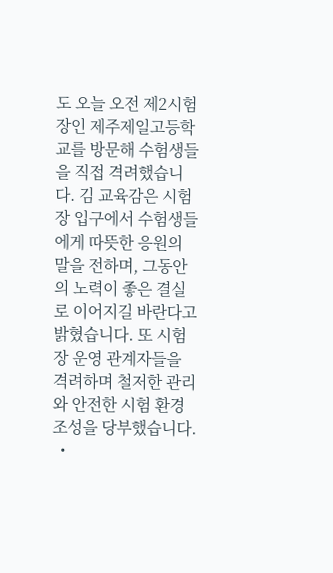도 오늘 오전 제2시험장인 제주제일고등학교를 방문해 수험생들을 직접 격려했습니다. 김 교육감은 시험장 입구에서 수험생들에게 따뜻한 응원의 말을 전하며, 그동안의 노력이 좋은 결실로 이어지길 바란다고 밝혔습니다. 또 시험장 운영 관계자들을 격려하며 철저한 관리와 안전한 시험 환경 조성을 당부했습니다.
  •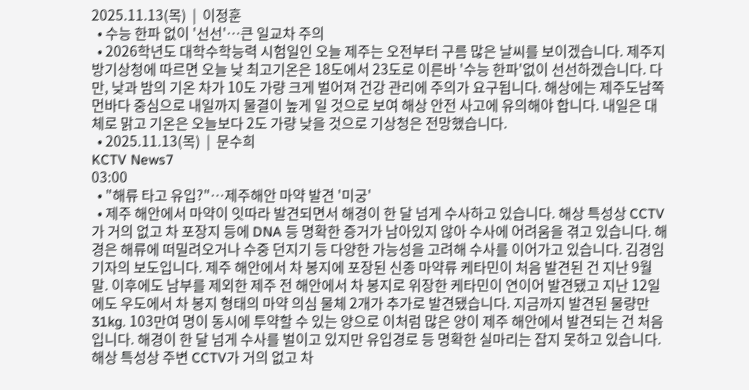2025.11.13(목)  |  이정훈
  • 수능 한파 없이 '선선'…큰 일교차 주의
  • 2026학년도 대학수학능력 시험일인 오늘 제주는 오전부터 구름 많은 날씨를 보이겠습니다. 제주지방기상청에 따르면 오늘 낮 최고기온은 18도에서 23도로 이른바 '수능 한파'없이 선선하겠습니다. 다만, 낮과 밤의 기온 차가 10도 가량 크게 벌어져 건강 관리에 주의가 요구됩니다. 해상에는 제주도남쪽먼바다 중심으로 내일까지 물결이 높게 일 것으로 보여 해상 안전 사고에 유의해야 합니다. 내일은 대체로 맑고 기온은 오늘보다 2도 가량 낮을 것으로 기상청은 전망했습니다.
  • 2025.11.13(목)  |  문수희
KCTV News7
03:00
  • "해류 타고 유입?"…제주해안 마약 발견 '미궁'
  • 제주 해안에서 마약이 잇따라 발견되면서 해경이 한 달 넘게 수사하고 있습니다. 해상 특성상 CCTV가 거의 없고 차 포장지 등에 DNA 등 명확한 증거가 남아있지 않아 수사에 어려움을 겪고 있습니다. 해경은 해류에 떠밀려오거나 수중 던지기 등 다양한 가능성을 고려해 수사를 이어가고 있습니다. 김경임 기자의 보도입니다. 제주 해안에서 차 봉지에 포장된 신종 마약류 케타민이 처음 발견된 건 지난 9월 말. 이후에도 남부를 제외한 제주 전 해안에서 차 봉지로 위장한 케타민이 연이어 발견됐고 지난 12일에도 우도에서 차 봉지 형태의 마약 의심 물체 2개가 추가로 발견됐습니다. 지금까지 발견된 물량만 31kg. 103만여 명이 동시에 투약할 수 있는 양으로 이처럼 많은 양이 제주 해안에서 발견되는 건 처음입니다. 해경이 한 달 넘게 수사를 벌이고 있지만 유입경로 등 명확한 실마리는 잡지 못하고 있습니다. 해상 특성상 주변 CCTV가 거의 없고 차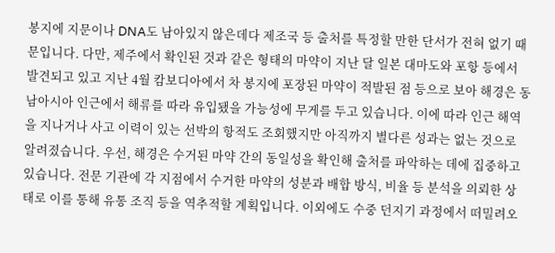봉지에 지문이나 DNA도 남아있지 않은데다 제조국 등 출처를 특정할 만한 단서가 전혀 없기 때문입니다. 다만, 제주에서 확인된 것과 같은 형태의 마약이 지난 달 일본 대마도와 포항 등에서 발견되고 있고 지난 4월 캄보디아에서 차 봉지에 포장된 마약이 적발된 점 등으로 보아 해경은 동남아시아 인근에서 해류를 따라 유입됐을 가능성에 무게를 두고 있습니다. 이에 따라 인근 해역을 지나거나 사고 이력이 있는 선박의 항적도 조회했지만 아직까지 별다른 성과는 없는 것으로 알려졌습니다. 우선, 해경은 수거된 마약 간의 동일성을 확인해 출처를 파악하는 데에 집중하고 있습니다. 전문 기관에 각 지점에서 수거한 마약의 성분과 배합 방식, 비율 등 분석을 의뢰한 상태로 이를 통해 유통 조직 등을 역추적할 계획입니다. 이외에도 수중 던지기 과정에서 떠밀려오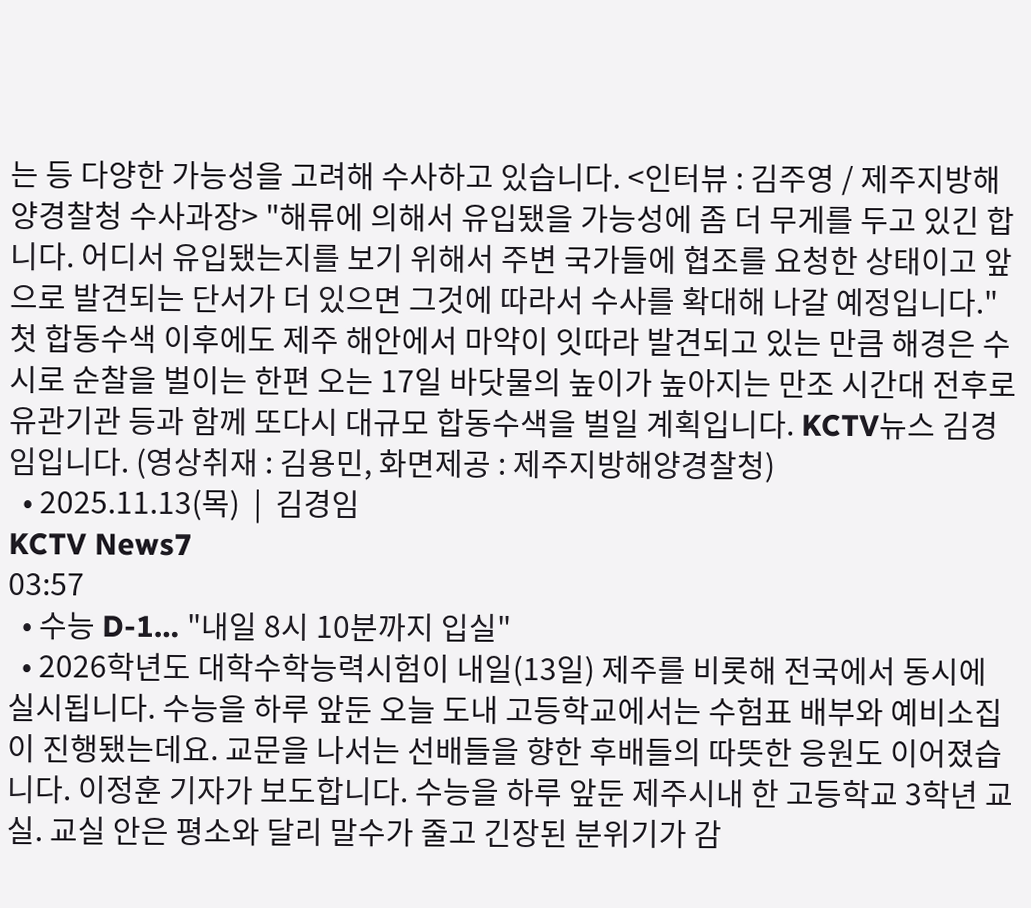는 등 다양한 가능성을 고려해 수사하고 있습니다. <인터뷰 : 김주영 / 제주지방해양경찰청 수사과장> "해류에 의해서 유입됐을 가능성에 좀 더 무게를 두고 있긴 합니다. 어디서 유입됐는지를 보기 위해서 주변 국가들에 협조를 요청한 상태이고 앞으로 발견되는 단서가 더 있으면 그것에 따라서 수사를 확대해 나갈 예정입니다." 첫 합동수색 이후에도 제주 해안에서 마약이 잇따라 발견되고 있는 만큼 해경은 수시로 순찰을 벌이는 한편 오는 17일 바닷물의 높이가 높아지는 만조 시간대 전후로 유관기관 등과 함께 또다시 대규모 합동수색을 벌일 계획입니다. KCTV뉴스 김경임입니다. (영상취재 : 김용민, 화면제공 : 제주지방해양경찰청)
  • 2025.11.13(목)  |  김경임
KCTV News7
03:57
  • 수능 D-1… "내일 8시 10분까지 입실"
  • 2026학년도 대학수학능력시험이 내일(13일) 제주를 비롯해 전국에서 동시에 실시됩니다. 수능을 하루 앞둔 오늘 도내 고등학교에서는 수험표 배부와 예비소집이 진행됐는데요. 교문을 나서는 선배들을 향한 후배들의 따뜻한 응원도 이어졌습니다. 이정훈 기자가 보도합니다. 수능을 하루 앞둔 제주시내 한 고등학교 3학년 교실. 교실 안은 평소와 달리 말수가 줄고 긴장된 분위기가 감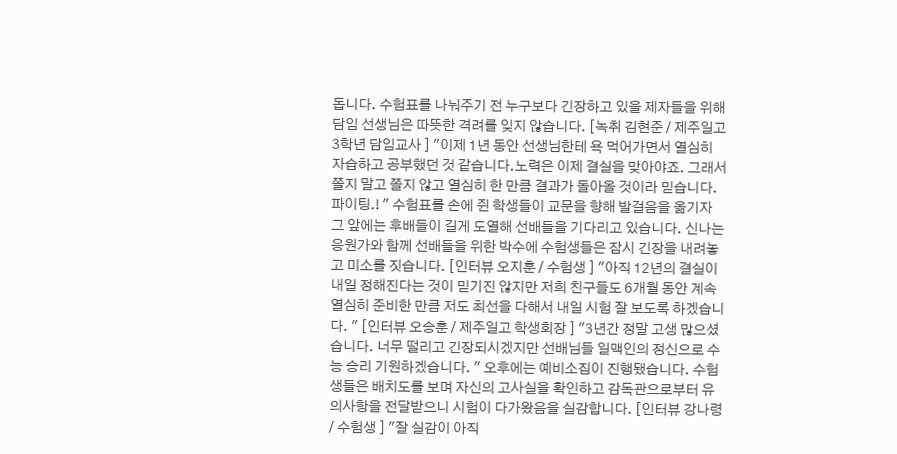돕니다. 수험표를 나눠주기 전 누구보다 긴장하고 있을 제자들을 위해 담임 선생님은 따뜻한 격려를 잊지 않습니다. [녹취 김현준 / 제주일고 3학년 담임교사 ] "이제 1년 동안 선생님한테 욕 먹어가면서 열심히 자습하고 공부했던 것 같습니다.노력은 이제 결실을 맞아야죠. 그래서 쫄지 말고 쫄지 않고 열심히 한 만큼 결과가 돌아올 것이라 믿습니다. 파이팅.! " 수험표를 손에 쥔 학생들이 교문을 향해 발걸음을 옮기자 그 앞에는 후배들이 길게 도열해 선배들을 기다리고 있습니다. 신나는 응원가와 함께 선배들을 위한 박수에 수험생들은 잠시 긴장을 내려놓고 미소를 짓습니다. [인터뷰 오지훈 / 수험생 ] "아직 12년의 결실이 내일 정해진다는 것이 믿기진 않지만 저희 친구들도 6개월 동안 계속 열심히 준비한 만큼 저도 최선을 다해서 내일 시험 잘 보도록 하겠습니다. " [인터뷰 오승훈 / 제주일고 학생회장 ] "3년간 정말 고생 많으셨습니다. 너무 떨리고 긴장되시겠지만 선배님들 일맥인의 정신으로 수능 승리 기원하겠습니다. " 오후에는 예비소집이 진행됐습니다. 수험생들은 배치도를 보며 자신의 고사실을 확인하고 감독관으로부터 유의사항을 전달받으니 시험이 다가왔음을 실감합니다. [인터뷰 강나령 / 수험생 ] "잘 실감이 아직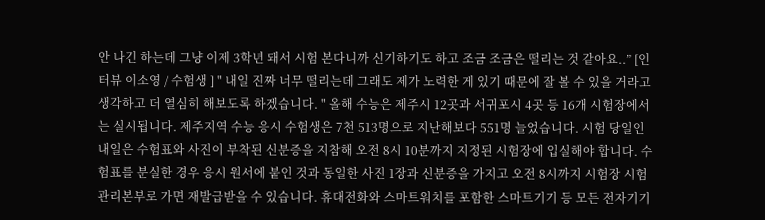안 나긴 하는데 그냥 이제 3학년 돼서 시험 본다니까 신기하기도 하고 조금 조금은 떨리는 것 같아요..” [인터뷰 이소영 / 수험생 ] " 내일 진짜 너무 떨리는데 그래도 제가 노력한 게 있기 때문에 잘 볼 수 있을 거라고 생각하고 더 열심히 해보도록 하겠습니다. " 올해 수능은 제주시 12곳과 서귀포시 4곳 등 16개 시험장에서는 실시됩니다. 제주지역 수능 응시 수험생은 7천 513명으로 지난해보다 551명 늘었습니다. 시험 당일인 내일은 수험표와 사진이 부착된 신분증을 지참해 오전 8시 10분까지 지정된 시험장에 입실해야 합니다. 수험표를 분실한 경우 응시 원서에 붙인 것과 동일한 사진 1장과 신분증을 가지고 오전 8시까지 시험장 시험관리본부로 가면 재발급받을 수 있습니다. 휴대전화와 스마트워치를 포함한 스마트기기 등 모든 전자기기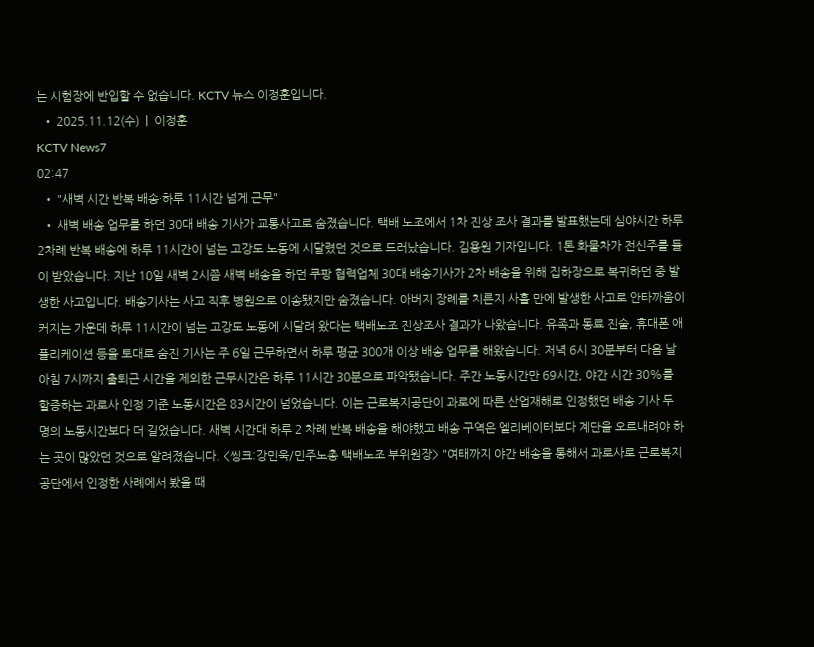는 시험장에 반입할 수 없습니다. KCTV 뉴스 이정훈입니다.
  • 2025.11.12(수)  |  이정훈
KCTV News7
02:47
  • "새벽 시간 반복 배송·하루 11시간 넘게 근무"
  • 새벽 배송 업무를 하던 30대 배송 기사가 교통사고로 숨졌습니다. 택배 노조에서 1차 진상 조사 결과를 발표했는데 심야시간 하루 2차례 반복 배송에 하루 11시간이 넘는 고강도 노동에 시달렸던 것으로 드러났습니다. 김용원 기자입니다. 1톤 화물차가 전신주를 들이 받았습니다. 지난 10일 새벽 2시쯤 새벽 배송을 하던 쿠팡 협력업체 30대 배송기사가 2차 배송을 위해 집하장으로 복귀하던 중 발생한 사고입니다. 배송기사는 사고 직후 병원으로 이송됐지만 숨졌습니다. 아버지 장례를 치른지 사흘 만에 발생한 사고로 안타까움이 커지는 가운데 하루 11시간이 넘는 고강도 노동에 시달려 왔다는 택배노조 진상조사 결과가 나왔습니다. 유족과 동료 진술, 휴대폰 애플리케이션 등을 토대로 숨진 기사는 주 6일 근무하면서 하루 평균 300개 이상 배송 업무를 해왔습니다. 저녁 6시 30분부터 다음 날 아침 7시까지 출퇴근 시간을 제외한 근무시간은 하루 11시간 30분으로 파악됐습니다. 주간 노동시간만 69시간, 야간 시간 30%를 할증하는 과로사 인정 기준 노동시간은 83시간이 넘었습니다. 이는 근로복지공단이 과로에 따른 산업재해로 인정했던 배송 기사 두 명의 노동시간보다 더 길었습니다. 새벽 시간대 하루 2 차례 반복 배송을 해야했고 배송 구역은 엘리베이터보다 계단을 오르내려야 하는 곳이 많았던 것으로 알려졌습니다. <씽크:강민욱/민주노총 택배노조 부위원장> "여태까지 야간 배송을 통해서 과로사로 근로복지공단에서 인정한 사례에서 봤을 때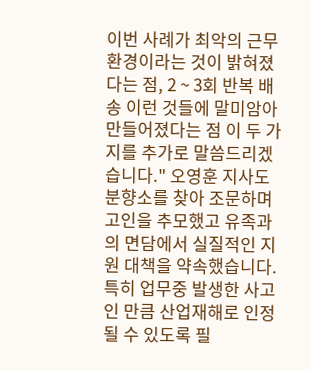이번 사례가 최악의 근무환경이라는 것이 밝혀졌다는 점, 2 ~ 3회 반복 배송 이런 것들에 말미암아 만들어졌다는 점 이 두 가지를 추가로 말씀드리겠습니다." 오영훈 지사도 분향소를 찾아 조문하며 고인을 추모했고 유족과의 면담에서 실질적인 지원 대책을 약속했습니다. 특히 업무중 발생한 사고인 만큼 산업재해로 인정될 수 있도록 필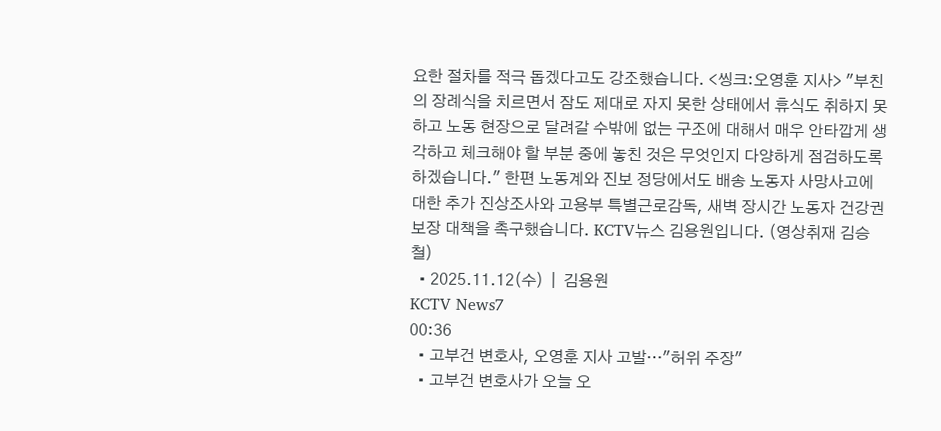요한 절차를 적극 돕겠다고도 강조했습니다. <씽크:오영훈 지사> "부친의 장례식을 치르면서 잠도 제대로 자지 못한 상태에서 휴식도 취하지 못하고 노동 현장으로 달려갈 수밖에 없는 구조에 대해서 매우 안타깝게 생각하고 체크해야 할 부분 중에 놓친 것은 무엇인지 다양하게 점검하도록 하겠습니다." 한편 노동계와 진보 정당에서도 배송 노동자 사망사고에 대한 추가 진상조사와 고용부 특별근로감독, 새벽 장시간 노동자 건강권 보장 대책을 촉구했습니다. KCTV뉴스 김용원입니다. (영상취재 김승철)
  • 2025.11.12(수)  |  김용원
KCTV News7
00:36
  • 고부건 변호사, 오영훈 지사 고발…"허위 주장"
  • 고부건 변호사가 오늘 오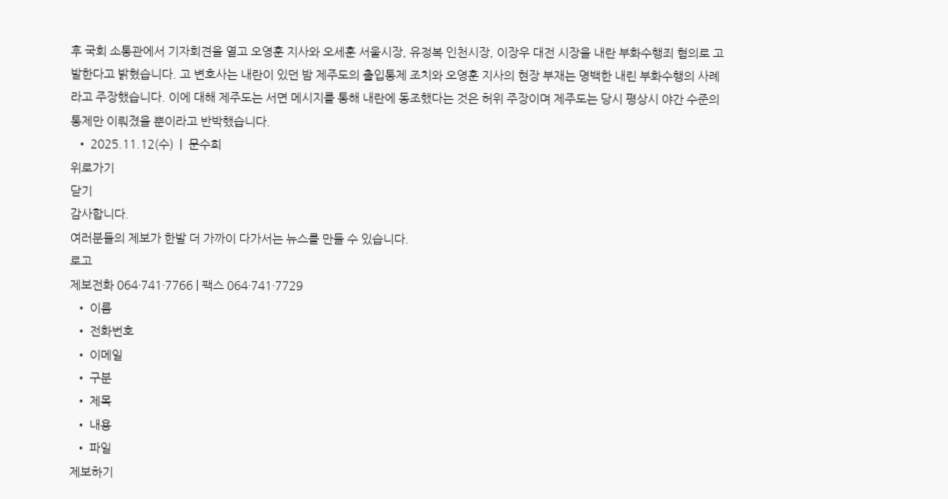후 국회 소통관에서 기자회견을 열고 오영훈 지사와 오세훈 서울시장, 유정복 인천시장, 이장우 대전 시장을 내란 부화수행죄 혐의로 고발한다고 밝혔습니다. 고 변호사는 내란이 있던 밤 제주도의 출입통제 조치와 오영훈 지사의 현장 부재는 명백한 내린 부화수행의 사례라고 주장했습니다. 이에 대해 제주도는 서면 메시지를 통해 내란에 동조했다는 것은 허위 주장이며 제주도는 당시 평상시 야간 수준의 통제만 이뤄졌을 뿐이라고 반박했습니다.
  • 2025.11.12(수)  |  문수희
위로가기
닫기
감사합니다.
여러분들의 제보가 한발 더 가까이 다가서는 뉴스를 만들 수 있습니다.
로고
제보전화 064·741·7766 | 팩스 064·741·7729
  • 이름
  • 전화번호
  • 이메일
  • 구분
  • 제목
  • 내용
  • 파일
제보하기